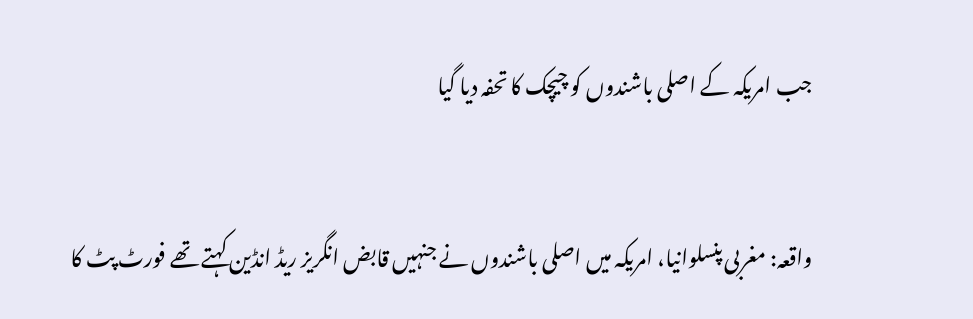جب امریکہ کے اصلی باشندوں کو چیچک کا تحفہ دیا گیا


واقعہ: مغربی پنسلوانیا، امریکہ میں اصلی باشندوں نے جنہیں قابض انگریز ریڈ انڈین کہتے تھے فورٹ پٹ کا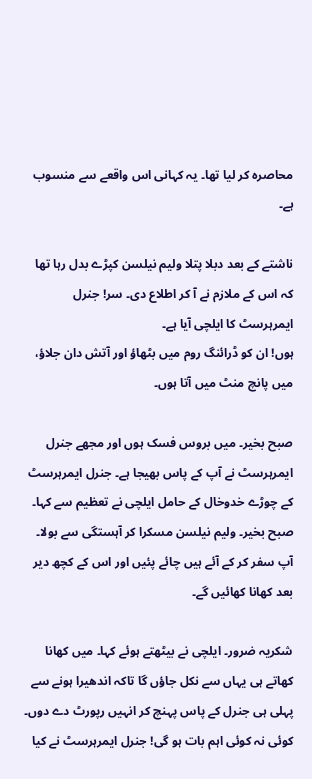محاصرہ کر لیا تھا۔ یہ کہانی اس واقعے سے منسوب ہے۔

ناشتے کے بعد دبلا پتلا ولیم نیلسن کپڑے بدل رہا تھا کہ اس کے ملازم نے آ کر اطلاع دی۔ سر! جنرل ایمرہرسٹ کا ایلچی آیا ہے۔
ہوں! ان کو ڈرائنگ روم میں بٹھاؤ اور آتش دان جلاؤ، میں پانچ منٹ میں آتا ہوں۔

صبح بخیر۔ میں بروس فسک ہوں اور مجھے جنرل ایمرہرسٹ نے آپ کے پاس بھیجا ہے۔ جنرل ایمرہرسٹ کے چوڑے خدوخال کے حامل ایلچی نے تعظیم سے کہا۔
صبح بخیر۔ ولیم نیلسن مسکرا کر آہستگی سے بولا۔ آپ سفر کر کے آئے ہیں چائے پئیں اور اس کے کچھ دیر بعد کھانا کھائیں گے۔

شکریہ ضرور۔ ایلچی نے بیٹھتے ہوئے کہا۔ میں کھانا کھاتے ہی یہاں سے نکل جاؤں گا تاکہ اندھیرا ہونے سے پہلی ہی جنرل کے پاس پہنچ کر انہیں رپورٹ دے دوں۔
کوئی نہ کوئی اہم بات ہو گی! جنرل ایمرہرسٹ نے کیا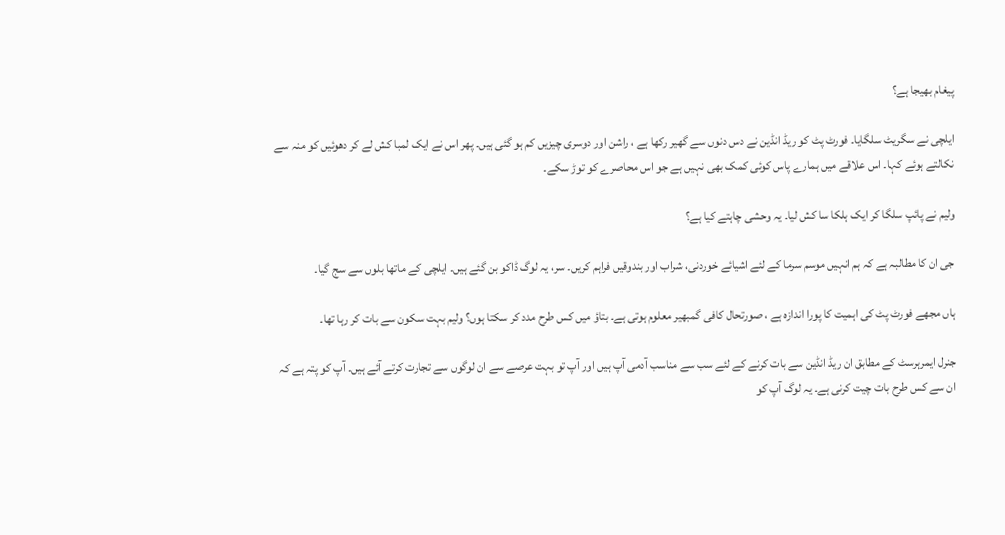پیغام بھیجا ہے؟

ایلچی نے سگریٹ سلگایا۔ فورٹ پٹ کو ریڈ انڈین نے دس دنوں سے گھیر رکھا ہے ، راشن اور دوسری چیزیں کم ہو گئی ہیں۔ پھر اس نے ایک لمبا کش لے کر دھوئیں کو منہ سے نکالتے ہوئے کہا۔ اس علاقے میں ہمارے پاس کوئی کمک بھی نہیں ہے جو اس محاصرے کو توڑ سکے۔

ولیم نے پائپ سلگا کر ایک ہلکا سا کش لیا۔ یہ وحشی چاہتے کیا ہے؟

جی ان کا مطالبہ ہے کہ ہم انہیں موسم سرما کے لئے اشیائے خوردنی، شراب اور بندوقیں فراہم کریں۔ سر، یہ لوگ ڈاکو بن گئے ہیں۔ ایلچی کے ماتھا بلوں سے سج گیا۔

ہاں مجھے فورٹ پٹ کی اہمیت کا پورا اندازہ ہے ، صورتحال کافی گمبھیر معلوم ہوتی ہے۔ بتاؤ میں کس طرح مدد کر سکتا ہوں؟ ولیم بہت سکون سے بات کر رہا تھا۔

جنرل ایمرہرسٹ کے مطابق ان ریڈ انڈین سے بات کرنے کے لئے سب سے مناسب آدمی آپ ہیں اور آپ تو بہت عرصے سے ان لوگوں سے تجارت کرتے آئے ہیں۔ آپ کو پتہ ہے کہ ان سے کس طرح بات چیت کرنی ہے۔ یہ لوگ آپ کو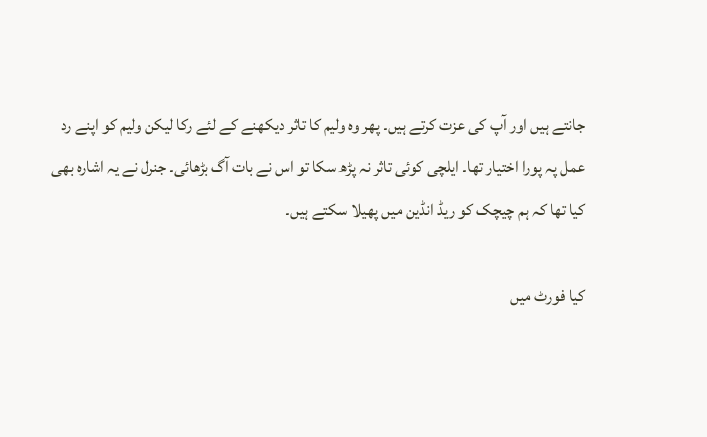جانتے ہیں اور آپ کی عزت کرتے ہیں۔ پھر وہ ولیم کا تاثر دیکھنے کے لئے رکا لیکن ولیم کو اپنے رد عمل پہ پورا اختیار تھا۔ ایلچی کوئی تاثر نہ پڑھ سکا تو اس نے بات آگ بڑھائی۔ جنرل نے یہ اشارہ بھی کیا تھا کہ ہم چیچک کو ریڈ انڈین میں پھیلا سکتے ہیں۔

کیا فورٹ میں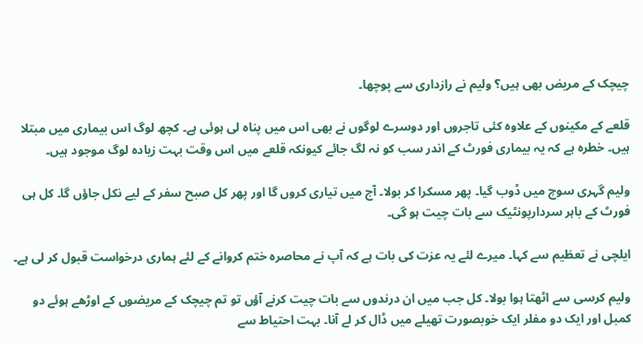چیچک کے مریض بھی ہیں؟ ولیم نے رازداری سے پوچھا۔

قلعے کے مکینوں کے علاوہ کئی تاجروں اور دوسرے لوگوں نے بھی اس میں پناہ لی ہوئی ہے۔ کچھ لوگ اس بیماری میں مبتلا ہیں۔ خطرہ ہے کہ یہ بیماری فورٹ کے اندر سب کو نہ لگ جائے کیونکہ قلعے میں اس وقت بہت زیادہ لوگ موجود ہیں۔

ولیم گہری سوچ میں ڈوب گیا۔ پھر مسکرا کر بولا۔ آج میں تیاری کروں گا اور پھر کل صبح سفر کے لیے نکل جاؤں گا۔ کل ہی فورٹ کے باہر سردارپونٹیک سے بات چیت ہو گی۔

ایلچی نے تعظیم سے کہا۔ میرے لئے یہ عزت کی بات ہے کہ آپ نے محاصرہ ختم کروانے کے لئے ہماری درخواست قبول کر لی ہے۔

ولیم کرسی سے اٹھتا ہوا بولا۔ کل جب میں ان درندوں سے بات چیت کرنے آؤں تو تم چیچک کے مریضوں کے اوڑھے ہوئے دو کمبل اور ایک دو مفلر ایک خوبصورت تھیلے میں ڈال کر لے آنا۔ بہت احتیاط سے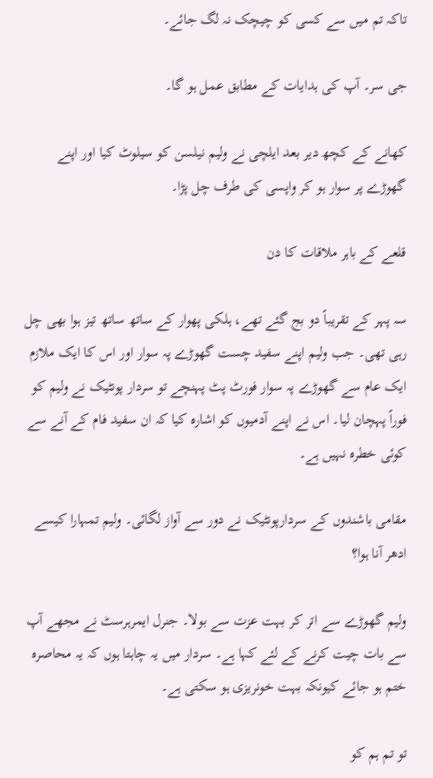تاکہ تم میں سے کسی کو چیچک نہ لگ جائے۔

جی سر۔ آپ کی ہدایات کے مطابق عمل ہو گا۔

کھانے کے کچھ دیر بعد ایلچی نے ولیم نیلسن کو سیلوٹ کیا اور اپنے گھوڑے پر سوار ہو کر واپسی کی طرف چل پڑا۔

قلعے کے باہر ملاقات کا دن

سہ پہر کے تقریباً دو بج گئے تھے، ہلکی پھوار کے ساتھ ساتھ تیز ہوا بھی چل رہی تھی۔ جب ولیم اپنے سفید چست گھوڑے پہ سوار اور اس کا ایک ملازم ایک عام سے گھوڑے پہ سوار فورٹ پٹ پہنچے تو سردار پونٹیک نے ولیم کو فوراً پہچان لیا۔ اس نے اپنے آدمیوں کو اشارہ کیا کہ ان سفید فام کے آنے سے کوئی خطرہ نہیں ہے۔

مقامی باشندوں کے سردارپونٹیک نے دور سے آواز لگائی۔ ولیم تمہارا کیسے ادھر آنا ہوا؟

ولیم گھوڑے سے اتر کر بہت عزت سے بولا۔ جنرل ایمرہرسٹ نے مجھے آپ سے بات چیت کرنے کے لئے کہا ہے۔ سردار میں یہ چاہتا ہوں کہ یہ محاصرہ ختم ہو جائے کیونکہ بہت خونریزی ہو سکتی ہے۔

تو تم ہم کو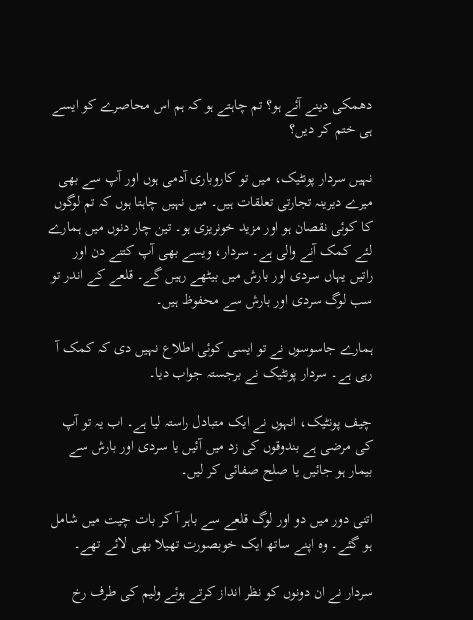دھمکی دینے آئے ہو؟ تم چاہتے ہو کہ ہم اس محاصرے کو ایسے ہی ختم کر دیں؟

نہیں سردار پونٹیک، میں تو کاروباری آدمی ہوں اور آپ سے بھی میرے دیرینہ تجارتی تعلقات ہیں۔ میں نہیں چاہتا ہوں کہ تم لوگوں کا کوئی نقصان ہو اور مزید خونریزی ہو۔ تین چار دنوں میں ہمارے لئے کمک آنے والی ہے۔ سردار، ویسے بھی آپ کتنے دن اور راتیں یہاں سردی اور بارش میں بیٹھے رہیں گے۔ قلعے کے اندر تو سب لوگ سردی اور بارش سے محفوظ ہیں۔

ہمارے جاسوسوں نے تو ایسی کوئی اطلاع نہیں دی کہ کمک آ رہی ہے۔ سردار پونٹیک نے برجستہ جواب دیا۔

چیف پونٹیک، انہوں نے ایک متبادل راستہ لیا ہے۔ اب یہ تو آپ کی مرضی ہے بندوقوں کی زد میں آئیں یا سردی اور بارش سے بیمار ہو جائیں یا صلح صفائی کر لیں۔

اتنی دور میں دو اور لوگ قلعے سے باہر آ کر بات چیت میں شامل ہو گئے۔ وہ اپنے ساتھ ایک خوبصورت تھیلا بھی لائے تھے۔

سردار نے ان دونوں کو نظر انداز کرتے ہوئے ولیم کی طرف رخ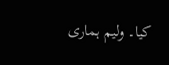کیا۔ ولیم ہماری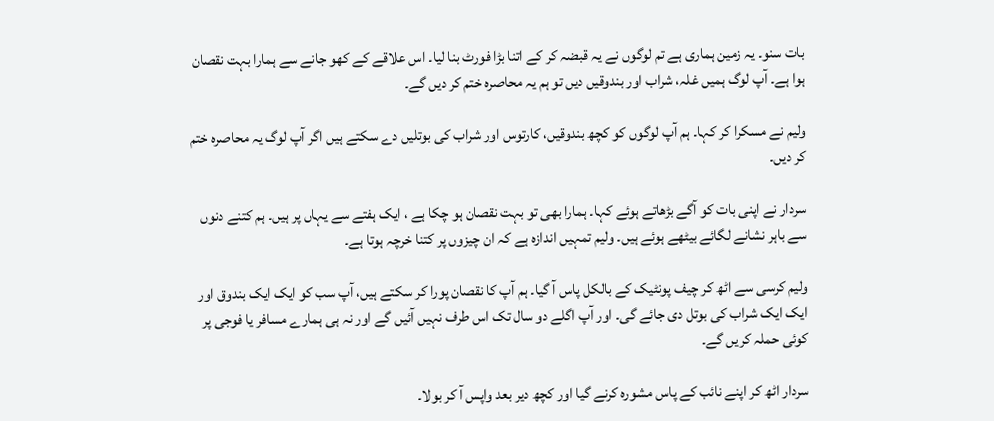بات سنو۔ یہ زمین ہماری ہے تم لوگوں نے یہ قبضہ کر کے اتنا بڑا فورٹ بنا لیا۔ اس علاقے کے کھو جانے سے ہمارا بہت نقصان ہوا ہے۔ آپ لوگ ہمیں غلہ، شراب اور بندوقیں دیں تو ہم یہ محاصرہ ختم کر دیں گے۔

ولیم نے مسکرا کر کہا۔ ہم آپ لوگوں کو کچھ بندوقیں، کارتوس اور شراب کی بوتلیں دے سکتے ہیں اگر آپ لوگ یہ محاصرہ ختم کر دیں۔

سردار نے اپنی بات کو آگے بڑھاتے ہوئے کہا۔ ہمارا بھی تو بہت نقصان ہو چکا ہے ، ایک ہفتے سے یہاں پر ہیں۔ ہم کتنے دنوں سے باہر نشانے لگائے بیٹھے ہوئے ہیں۔ ولیم تمہیں اندازہ ہے کہ ان چیزوں پر کتنا خرچہ ہوتا ہے۔

ولیم کرسی سے اٹھ کر چیف پونٹیک کے بالکل پاس آ گیا۔ ہم آپ کا نقصان پورا کر سکتے ہیں، آپ سب کو ایک ایک بندوق اور ایک ایک شراب کی بوتل دی جائے گی۔ اور آپ اگلے دو سال تک اس طرف نہیں آئیں گے اور نہ ہی ہمارے مسافر یا فوجی پر کوئی حملہ کریں گے۔

سردار اٹھ کر اپنے نائب کے پاس مشورہ کرنے گیا اور کچھ دیر بعد واپس آ کر بولا۔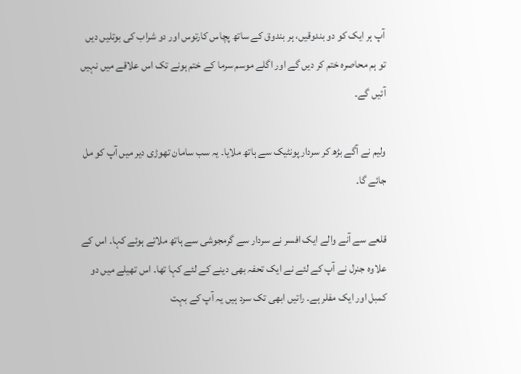آپ ہر ایک کو دو بندوقیں، ہر بندوق کے ساتھ پچاس کارتوس اور دو شراب کی بوتلیں دیں تو ہم محاصرہ ختم کر دیں گے اور اگلے موسم سرما کے ختم ہونے تک اس علاقے میں نہیں آئیں گے۔

ولیم نے آگے بڑھ کر سردار پونٹیک سے ہاتھ ملایا۔ یہ سب سامان تھوڑی دیر میں آپ کو مل جائے گا۔

قلعے سے آنے والے ایک افسر نے سردار سے گرمجوشی سے ہاتھ ملاتے ہوئے کہا۔ اس کے علاوہ جنرل نے آپ کے لئے نے ایک تحفہ بھی دینے کے لئے کہا تھا۔ اس تھیلے میں دو کمبل اور ایک مفلر ہے۔ راتیں ابھی تک سرد ہیں یہ آپ کے بہت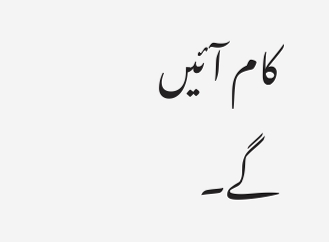کام آئیں گے۔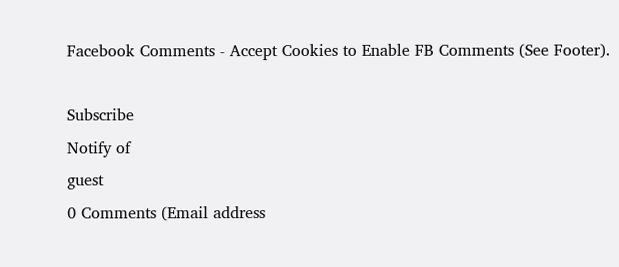Facebook Comments - Accept Cookies to Enable FB Comments (See Footer).

Subscribe
Notify of
guest
0 Comments (Email address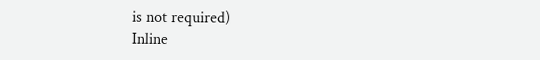is not required)
Inline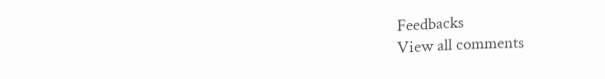Feedbacks
View all comments